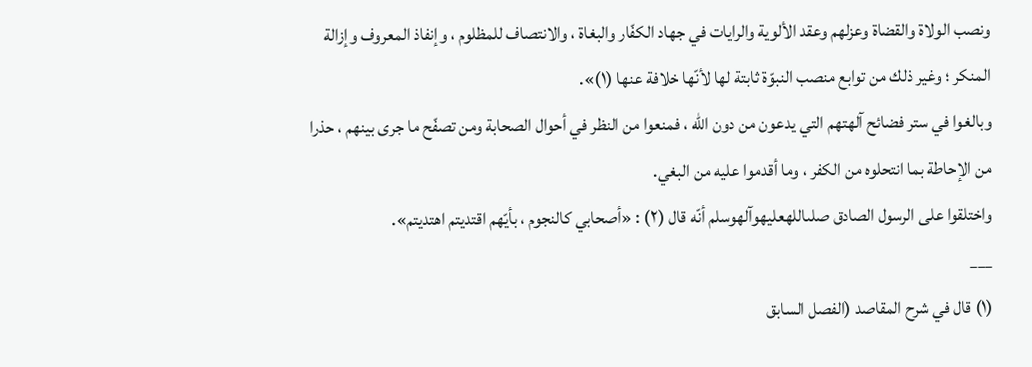ونصب الولاة والقضاة وعزلهم وعقد الألوية والرايات في جهاد الكفّار والبغاة ، والانتصاف للمظلوم ، وإنفاذ المعروف وإزالة المنكر ؛ وغير ذلك من توابع منصب النبوّة ثابتة لها لأنّها خلافة عنها (١)».
وبالغوا في ستر فضائح آلهتهم التي يدعون من دون الله ، فمنعوا من النظر في أحوال الصحابة ومن تصفّح ما جرى بينهم ، حذرا من الإحاطة بما انتحلوه من الكفر ، وما أقدموا عليه من البغي.
واختلقوا على الرسول الصادق صلىاللهعليهوآلهوسلم أنّه قال (٢) : «أصحابي كالنجوم ، بأيّهم اقتديتم اهتديتم».
___
(١) قال في شرح المقاصد (الفصل السابق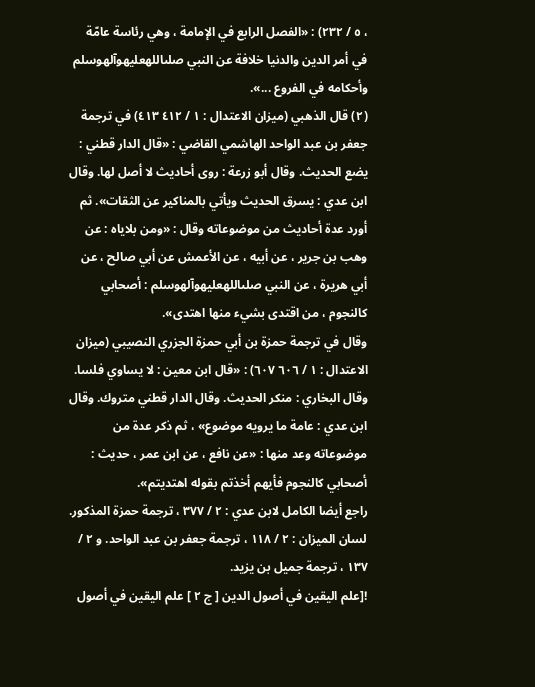، ٥ / ٢٣٢) : «الفصل الرابع في الإمامة ، وهي رئاسة عامّة في أمر الدين والدنيا خلافة عن النبي صلىاللهعليهوآلهوسلم وأحكامه في الفروع ...».
(٢) قال الذهبي (ميزان الاعتدال : ١ / ٤١٢ ٤١٣) في ترجمة جعفر بن عبد الواحد الهاشمي القاضي : «قال الدار قطني : يضع الحديث. وقال أبو زرعة : روى أحاديث لا أصل لها. وقال ابن عدي : يسرق الحديث ويأتي بالمناكير عن الثقات». ثم أورد عدة أحاديث من موضوعاته وقال : «ومن بلاياه : عن وهب بن جرير ، عن أبيه ، عن الأعمش عن أبي صالح ، عن أبي هريرة ، عن النبي صلىاللهعليهوآلهوسلم : أصحابي كالنجوم ، من اقتدى بشيء منها اهتدى».
وقال في ترجمة حمزة بن أبي حمزة الجزري النصيبي (ميزان الاعتدال : ١ / ٦٠٦ ٦٠٧) : «قال ابن معين : لا يساوي فلسا. وقال البخاري : منكر الحديث. وقال الدار قطني متروك. وقال ابن عدي : عامة ما يرويه موضوع» ، ثم ذكر عدة من موضوعاته وعد منها : «عن نافع ، عن ابن عمر ، حديث : أصحابي كالنجوم فأيهم أخذتم بقوله اهتديتم».
راجع أيضا الكامل لابن عدي : ٢ / ٣٧٧ ، ترجمة حمزة المذكور. لسان الميزان : ٢ / ١١٨ ، ترجمة جعفر بن عبد الواحد. و ٢ / ١٣٧ ، ترجمة جميل بن يزيد.
![علم اليقين في أصول الدين [ ج ٢ ] علم اليقين في أصول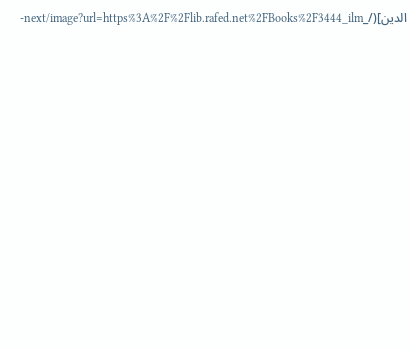الدين](/_next/image?url=https%3A%2F%2Flib.rafed.net%2FBooks%2F3444_ilm-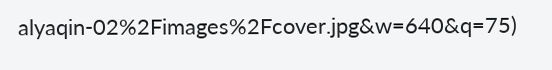alyaqin-02%2Fimages%2Fcover.jpg&w=640&q=75)